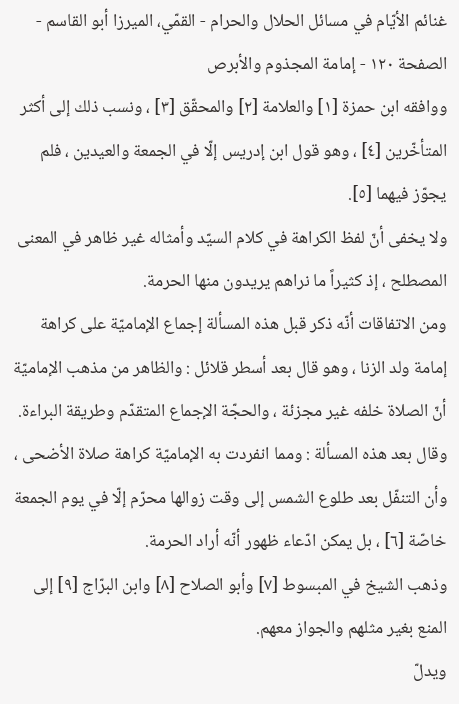غنائم الأيّام في مسائل الحلال والحرام - القمّي، الميرزا أبو القاسم - الصفحة ١٢٠ - إمامة المجذوم والأبرص
ووافقه ابن حمزة [١] والعلامة [٢] والمحقّق [٣] ، ونسب ذلك إلى أكثر المتأخّرين [٤] ، وهو قول ابن إدريس إلّا في الجمعة والعيدين ، فلم يجوّز فيهما [٥].
ولا يخفى أنّ لفظ الكراهة في كلام السيّد وأمثاله غير ظاهر في المعنى المصطلح ، إذ كثيراً ما نراهم يريدون منها الحرمة.
ومن الاتفاقات أنّه ذكر قبل هذه المسألة إجماع الإماميّة على كراهة إمامة ولد الزنا ، وهو قال بعد أسطر قلائل : والظاهر من مذهب الإماميّة أنّ الصلاة خلفه غير مجزئة ، والحجّة الإجماع المتقدّم وطريقة البراءة.
وقال بعد هذه المسألة : ومما انفردت به الإماميّة كراهة صلاة الأضحى ، وأن التنفّل بعد طلوع الشمس إلى وقت زوالها محرّم إلّا في يوم الجمعة خاصّة [٦] ، بل يمكن ادّعاء ظهور أنّه أراد الحرمة.
وذهب الشيخ في المبسوط [٧] وأبو الصلاح [٨] وابن البرّاج [٩] إلى المنع بغير مثلهم والجواز معهم.
ويدلّ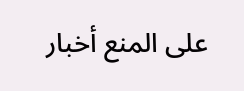على المنع أخبار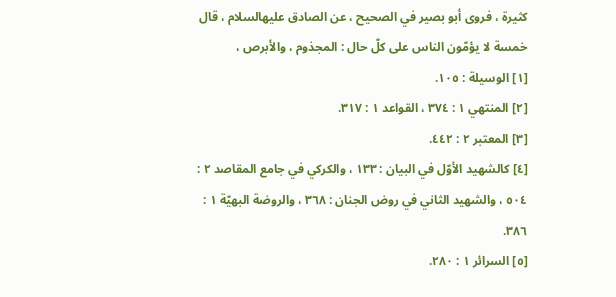كثيرة ، فروى أبو بصير في الصحيح ، عن الصادق عليهالسلام ، قال خمسة لا يؤمّون الناس على كلّ حال : المجذوم ، والأبرص ،
[١] الوسيلة : ١٠٥.
[٢] المنتهي ١ : ٣٧٤ ، القواعد ١ : ٣١٧.
[٣] المعتبر ٢ : ٤٤٢.
[٤] كالشهيد الأوّل في البيان : ١٣٣ ، والكركي في جامع المقاصد ٢ : ٥٠٤ ، والشهيد الثاني في روض الجنان : ٣٦٨ ، والروضة البهيّة ١ : ٣٨٦.
[٥] السرائر ١ : ٢٨٠.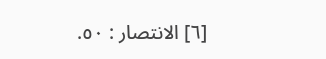[٦] الانتصار : ٥٠.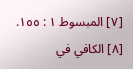[٧] المبسوط ١ : ١٥٥.
[٨] الكافي في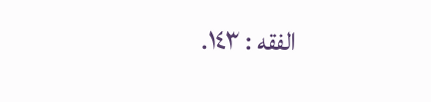الفقه : ١٤٣.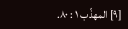[٩] المهذّب ١ : ٨٠.